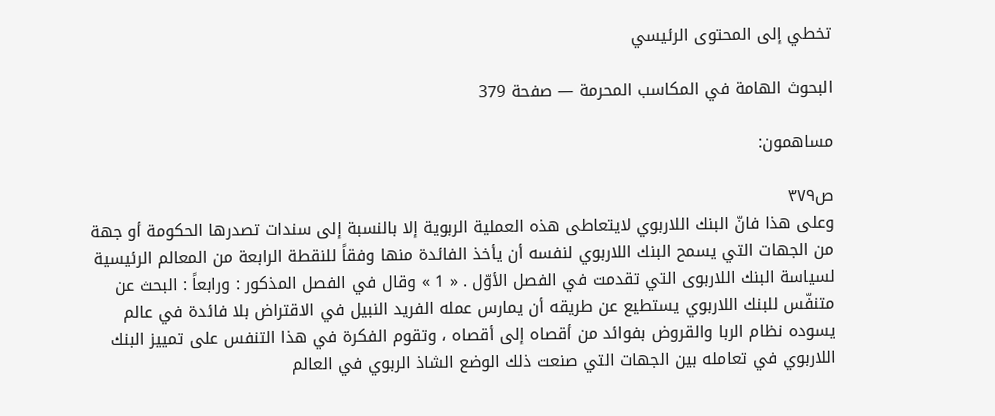تخطي إلى المحتوى الرئيسي

البحوث الهامة في المكاسب المحرمة — صفحة 379

مساهمون:

ص٣٧٩
وعلى هذا فانّ البنك اللاربوي لايتعاطى هذه العملية الربوية إلا بالنسبة إلى سندات تصدرها الحكومة أو جهة من الجهات التي يسمح البنك اللاربوي لنفسه أن يأخذ الفائدة منها وفقاً للنقطة الرابعة من المعالم الرئيسية لسياسة البنك اللاربوى التي تقدمت في الفصل الأوّل . « 1 » وقال في الفصل المذكور : ورابعاً : البحث عن متنفّس للبنك اللاربوي يستطيع عن طريقه أن يمارس عمله الفريد النبيل في الاقتراض بلا فائدة في عالم يسوده نظام الربا والقروض بفوائد من أقصاه إلى أقصاه ، وتقوم الفكرة في هذا التنفس على تمييز البنك اللاربوي في تعامله بين الجهات التي صنعت ذلك الوضع الشاذ الربوي في العالم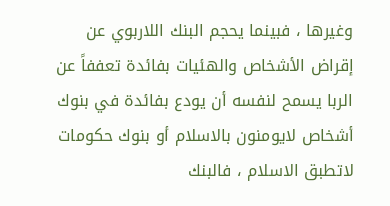وغيرها ، فبينما يحجم البنك اللاربوي عن إقراض الأشخاص والهئيات بفائدة تعففاً عن الربا يسمح لنفسه أن يودع بفائدة في بنوك أشخاص لايومنون بالاسلام أو بنوك حكومات لاتطبق الاسلام ، فالبنك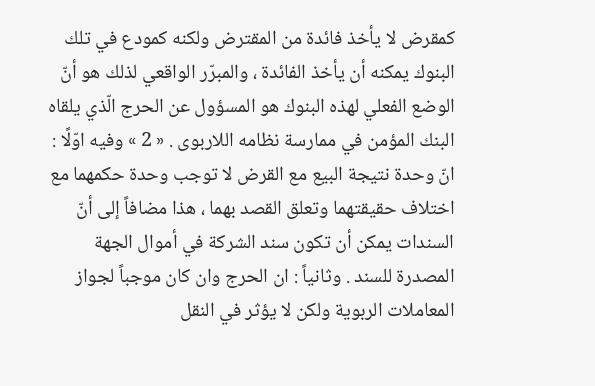كمقرض لا يأخذ فائدة من المقترض ولكنه كمودع في تلك البنوك يمكنه أن يأخذ الفائدة ، والمبرّر الواقعي لذلك هو أنّ الوضع الفعلي لهذه البنوك هو المسؤول عن الحرج الّذي يلقاه البنك المؤمن في ممارسة نظامه اللاربوى . « 2 » وفيه اوّلًا : انّ وحدة نتيجة البيع مع القرض لا توجب وحدة حكمهما مع اختلاف حقيقتهما وتعلق القصد بهما ، هذا مضافاً إلى أنّ السندات يمكن أن تكون سند الشركة في أموال الجهة المصدرة للسند . وثانياً : ان الحرج وان كان موجباً لجواز المعاملات الربوية ولكن لا يؤثر في النقل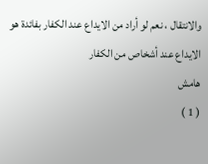والانتقال ، نعم لو أراد من الايداع عند الكفار بفائدة هو الايداع عند أشخاص من الكفار
هامش
( 1 )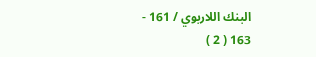البنك اللاربوي / 161 - 163 ( 2 )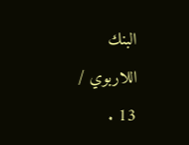البنك اللاربوي / 13 .